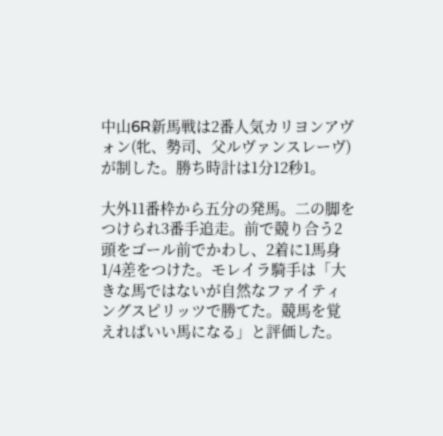中山6R新馬戦は2番人気カリヨンアヴォン(牝、勢司、父ルヴァンスレーヴ)が制した。勝ち時計は1分12秒1。

大外11番枠から五分の発馬。二の脚をつけられ3番手追走。前で競り合う2頭をゴール前でかわし、2着に1馬身1/4差をつけた。モレイラ騎手は「大きな馬ではないが自然なファイティングスピリッツで勝てた。競馬を覚えればいい馬になる」と評価した。